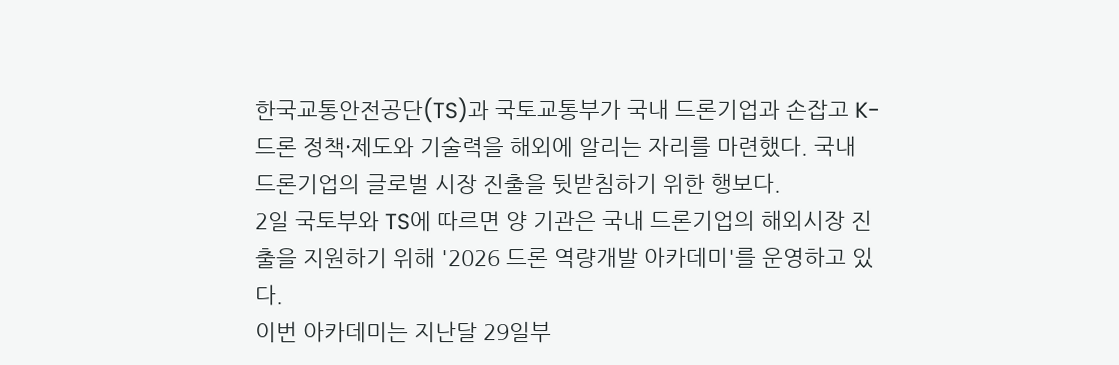한국교통안전공단(TS)과 국토교통부가 국내 드론기업과 손잡고 K-드론 정책·제도와 기술력을 해외에 알리는 자리를 마련했다. 국내 드론기업의 글로벌 시장 진출을 뒷받침하기 위한 행보다.
2일 국토부와 TS에 따르면 양 기관은 국내 드론기업의 해외시장 진출을 지원하기 위해 '2026 드론 역량개발 아카데미'를 운영하고 있다.
이번 아카데미는 지난달 29일부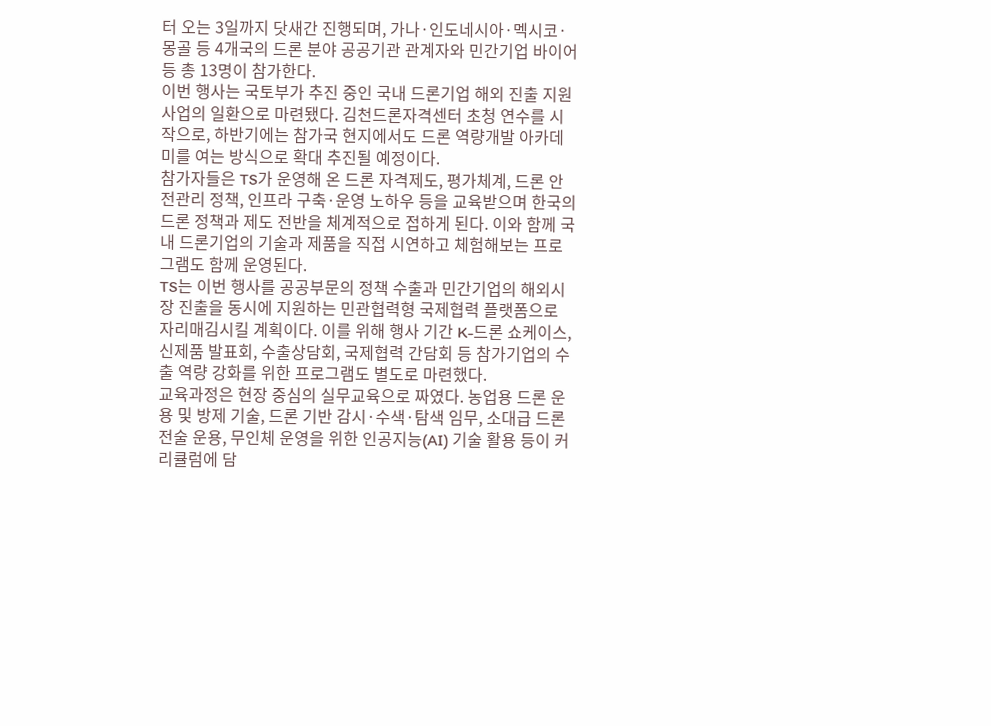터 오는 3일까지 닷새간 진행되며, 가나·인도네시아·멕시코·몽골 등 4개국의 드론 분야 공공기관 관계자와 민간기업 바이어 등 총 13명이 참가한다.
이번 행사는 국토부가 추진 중인 국내 드론기업 해외 진출 지원 사업의 일환으로 마련됐다. 김천드론자격센터 초청 연수를 시작으로, 하반기에는 참가국 현지에서도 드론 역량개발 아카데미를 여는 방식으로 확대 추진될 예정이다.
참가자들은 TS가 운영해 온 드론 자격제도, 평가체계, 드론 안전관리 정책, 인프라 구축·운영 노하우 등을 교육받으며 한국의 드론 정책과 제도 전반을 체계적으로 접하게 된다. 이와 함께 국내 드론기업의 기술과 제품을 직접 시연하고 체험해보는 프로그램도 함께 운영된다.
TS는 이번 행사를 공공부문의 정책 수출과 민간기업의 해외시장 진출을 동시에 지원하는 민관협력형 국제협력 플랫폼으로 자리매김시킬 계획이다. 이를 위해 행사 기간 K-드론 쇼케이스, 신제품 발표회, 수출상담회, 국제협력 간담회 등 참가기업의 수출 역량 강화를 위한 프로그램도 별도로 마련했다.
교육과정은 현장 중심의 실무교육으로 짜였다. 농업용 드론 운용 및 방제 기술, 드론 기반 감시·수색·탐색 임무, 소대급 드론 전술 운용, 무인체 운영을 위한 인공지능(AI) 기술 활용 등이 커리큘럼에 담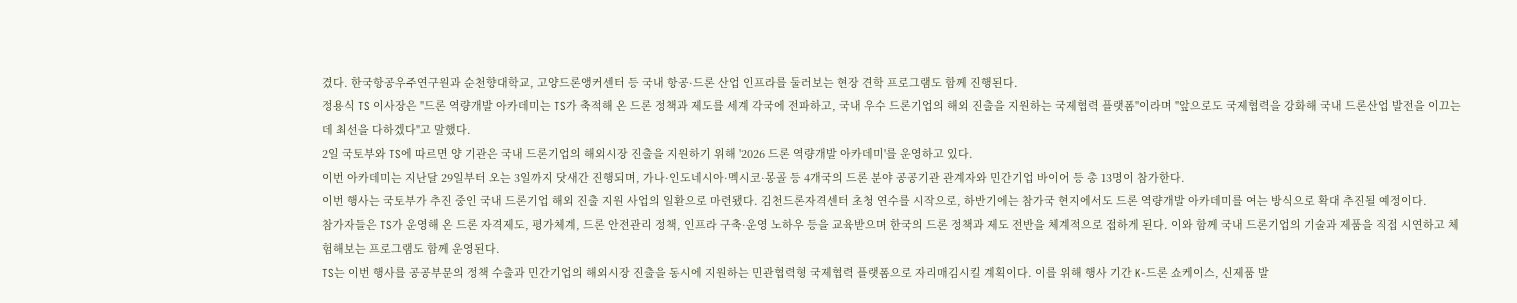겼다. 한국항공우주연구원과 순천향대학교, 고양드론앵커센터 등 국내 항공·드론 산업 인프라를 둘러보는 현장 견학 프로그램도 함께 진행된다.
정용식 TS 이사장은 "드론 역량개발 아카데미는 TS가 축적해 온 드론 정책과 제도를 세계 각국에 전파하고, 국내 우수 드론기업의 해외 진출을 지원하는 국제협력 플랫폼"이라며 "앞으로도 국제협력을 강화해 국내 드론산업 발전을 이끄는 데 최선을 다하겠다"고 말했다.
2일 국토부와 TS에 따르면 양 기관은 국내 드론기업의 해외시장 진출을 지원하기 위해 '2026 드론 역량개발 아카데미'를 운영하고 있다.
이번 아카데미는 지난달 29일부터 오는 3일까지 닷새간 진행되며, 가나·인도네시아·멕시코·몽골 등 4개국의 드론 분야 공공기관 관계자와 민간기업 바이어 등 총 13명이 참가한다.
이번 행사는 국토부가 추진 중인 국내 드론기업 해외 진출 지원 사업의 일환으로 마련됐다. 김천드론자격센터 초청 연수를 시작으로, 하반기에는 참가국 현지에서도 드론 역량개발 아카데미를 여는 방식으로 확대 추진될 예정이다.
참가자들은 TS가 운영해 온 드론 자격제도, 평가체계, 드론 안전관리 정책, 인프라 구축·운영 노하우 등을 교육받으며 한국의 드론 정책과 제도 전반을 체계적으로 접하게 된다. 이와 함께 국내 드론기업의 기술과 제품을 직접 시연하고 체험해보는 프로그램도 함께 운영된다.
TS는 이번 행사를 공공부문의 정책 수출과 민간기업의 해외시장 진출을 동시에 지원하는 민관협력형 국제협력 플랫폼으로 자리매김시킬 계획이다. 이를 위해 행사 기간 K-드론 쇼케이스, 신제품 발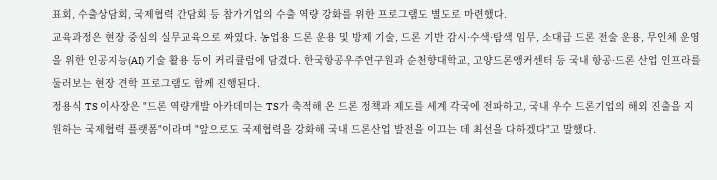표회, 수출상담회, 국제협력 간담회 등 참가기업의 수출 역량 강화를 위한 프로그램도 별도로 마련했다.
교육과정은 현장 중심의 실무교육으로 짜였다. 농업용 드론 운용 및 방제 기술, 드론 기반 감시·수색·탐색 임무, 소대급 드론 전술 운용, 무인체 운영을 위한 인공지능(AI) 기술 활용 등이 커리큘럼에 담겼다. 한국항공우주연구원과 순천향대학교, 고양드론앵커센터 등 국내 항공·드론 산업 인프라를 둘러보는 현장 견학 프로그램도 함께 진행된다.
정용식 TS 이사장은 "드론 역량개발 아카데미는 TS가 축적해 온 드론 정책과 제도를 세계 각국에 전파하고, 국내 우수 드론기업의 해외 진출을 지원하는 국제협력 플랫폼"이라며 "앞으로도 국제협력을 강화해 국내 드론산업 발전을 이끄는 데 최선을 다하겠다"고 말했다.